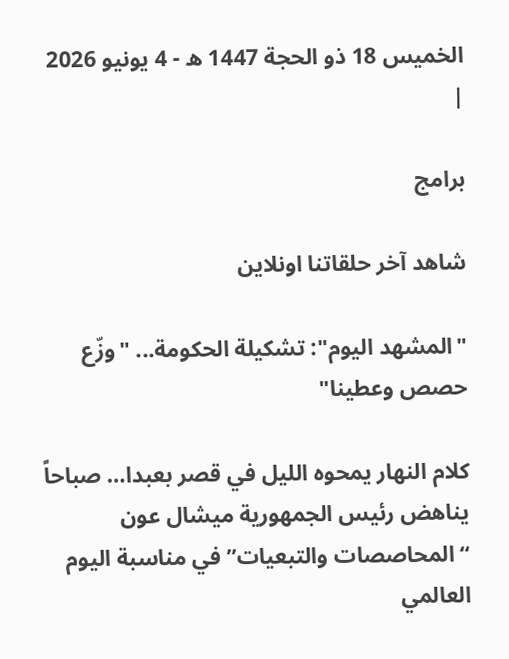الخميس 18 ذو الحجة 1447 ه - 4 يونيو 2026 |

برامج

شاهد آخر حلقاتنا اونلاين

"المشهد اليوم": تشكيلة الحكومة... "وزّع حصص وعطينا"

كلام النهار يمحوه الليل في قصر بعبدا… صباحاً يناهض رئيس الجمهورية ميشال عون “المحاصصات والتبعيات” في مناسبة اليوم العالمي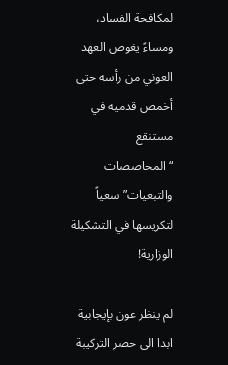لمكافحة الفساد، ومساءً يغوص العهد العوني من رأسه حتى أخمص قدميه في مستنقع “المحاصصات والتبعيات” سعياً لتكريسها في التشكيلة الوزارية!

لم ينظر عون بإيجابية ابدا الى حصر التركيبة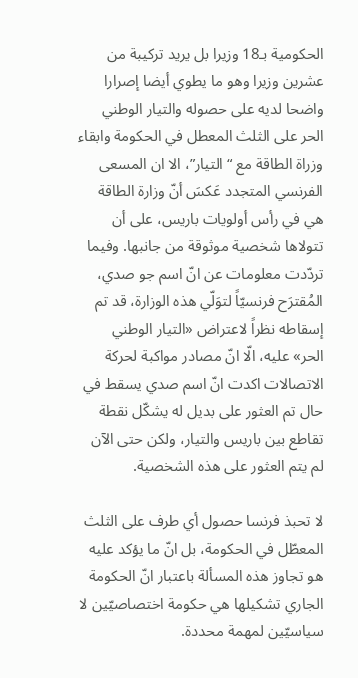الحكومية بـ18 وزيرا بل يريد تركيبة من عشرين وزيرا وهو ما يطوي أيضا إصرارا واضحا لديه على حصوله والتيار الوطني الحر على الثلث المعطل في الحكومة وابقاء وزراة الطاقة مع “التيار”، الا ان المسعى الفرنسي المتجدد عَكسَ أنّ وزارة الطاقة هي في رأس أولويات باريس، على أن تتولاها شخصية موثوقة من جانبها. وفيما تردّدت معلومات عن انّ اسم جو صدي، المُقترَح فرنسيّاً لتوَلّي هذه الوزارة، قد تم إسقاطه نظراً لاعتراض «التيار الوطني الحر» عليه، الّا انّ مصادر مواكبة لحركة الاتصالات اكدت انّ اسم صدي يسقط في حال تم العثور على بديل له يشكّل نقطة تقاطع بين باريس والتيار، ولكن حتى الآن لم يتم العثور على هذه الشخصية.

لا تحبذ فرنسا حصول أي طرف على الثلث المعطّل في الحكومة، بل انّ ما يؤكد عليه هو تجاوز هذه المسألة باعتبار انّ الحكومة الجاري تشكيلها هي حكومة اختصاصيّين لا سياسيّين لمهمة محددة.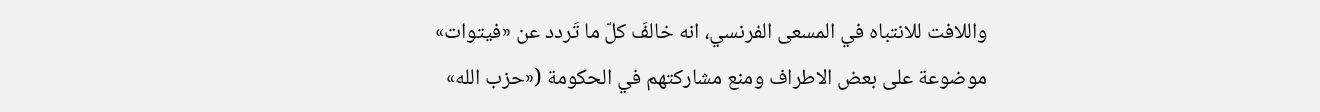واللافت للانتباه في المسعى الفرنسي، انه خالفَ كلّ ما تَردد عن «فيتوات» موضوعة على بعض الاطراف ومنع مشاركتهم في الحكومة («حزب الله»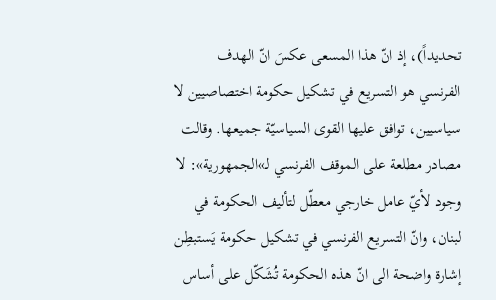تحديداً)، إذ انّ هذا المسعى عكسَ انّ الهدف الفرنسي هو التسريع في تشكيل حكومة اختصاصيين لا سياسيين، توافق عليها القوى السياسيّة جميعها. وقالت مصادر مطلعة على الموقف الفرنسي لـ»الجمهورية»: لا وجود لأيّ عامل خارجي معطّل لتأليف الحكومة في لبنان، وانّ التسريع الفرنسي في تشكيل حكومة يَستبطِن إشارة واضحة الى انّ هذه الحكومة تُشَكّل على أساس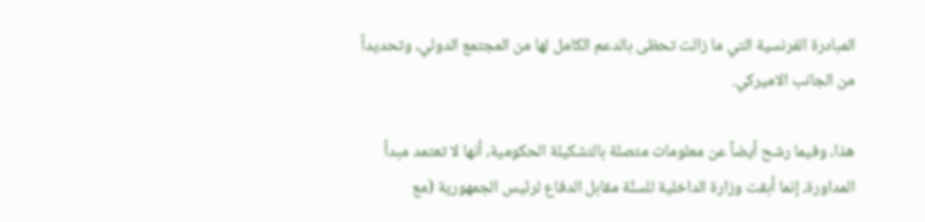المبادرة الفرنسية التي ما زالت تحظى بالدعم الكامل لها من المجتمع الدولي، وتحديداً من الجانب الاميركي.

هذا، وفيما رشح أيضاً عن معلومات متصلة بالتشكيلة الحكومية، أنها لا تعتمد مبدأ المداورة، إنما أبقت وزارة الداخلية للسنّة مقابل الدفاع لرئيس الجمهورية (مع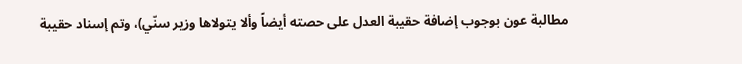مطالبة عون بوجوب إضافة حقيبة العدل على حصته أيضاً وألا يتولاها وزير سنّي)، وتم إسناد حقيبة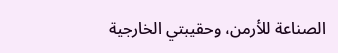الصناعة للأرمن، وحقيبتي الخارجية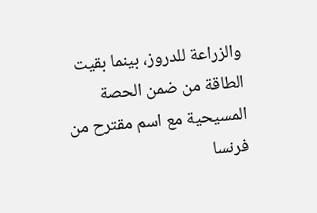والزراعة للدروز، بينما بقيت الطاقة من ضمن الحصة المسيحية مع اسم مقترح من فرنسا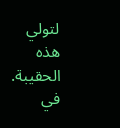لتولي هذه الحقيبة. في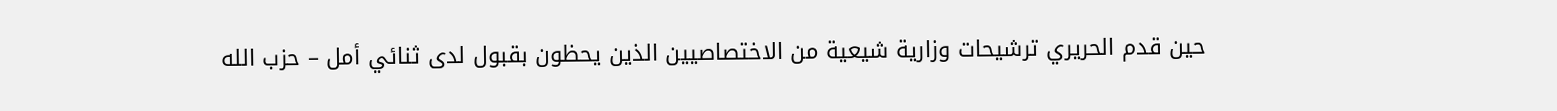حين قدم الحريري ترشيحات وزارية شيعية من الاختصاصيين الذين يحظون بقبول لدى ثنائي أمل – حزب الله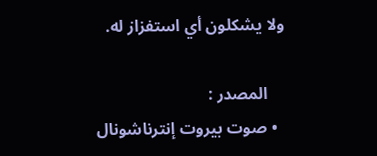ولا يشكلون أي استفزاز له.

    المصدر :
  • صوت بيروت إنترناشونال